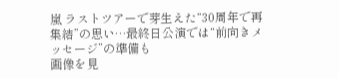嵐 ラストツアーで芽生えた“30周年で再集結”の思い…最終日公演では“前向きメッセージ”の準備も
画像を見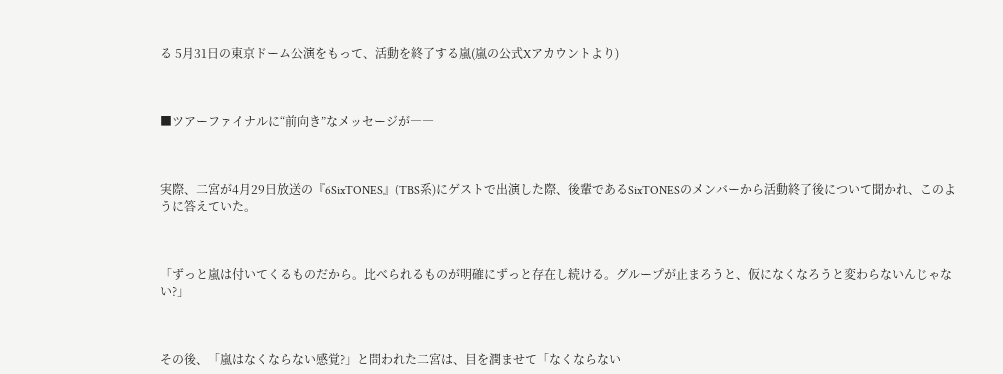る 5月31日の東京ドーム公演をもって、活動を終了する嵐(嵐の公式Xアカウントより)



■ツアーファイナルに“前向き”なメッセージが――



実際、二宮が4月29日放送の『6SixTONES』(TBS系)にゲストで出演した際、後輩であるSixTONESのメンバーから活動終了後について聞かれ、このように答えていた。



「ずっと嵐は付いてくるものだから。比べられるものが明確にずっと存在し続ける。グループが止まろうと、仮になくなろうと変わらないんじゃない?」



その後、「嵐はなくならない感覚?」と問われた二宮は、目を潤ませて「なくならない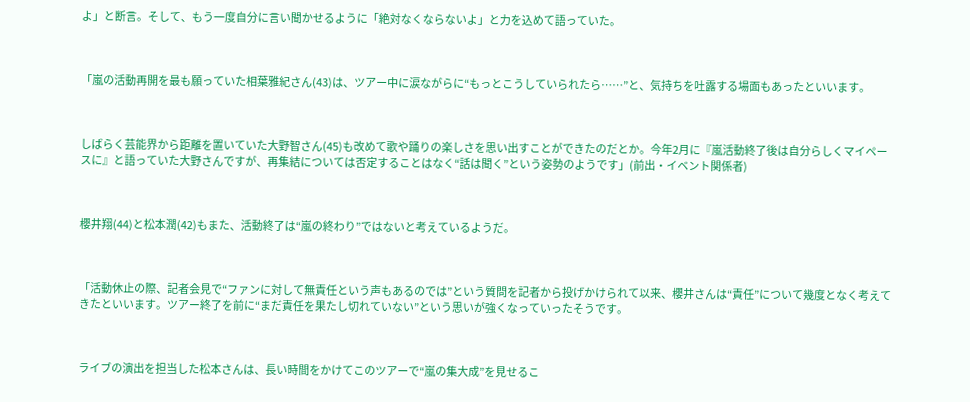よ」と断言。そして、もう一度自分に言い聞かせるように「絶対なくならないよ」と力を込めて語っていた。



「嵐の活動再開を最も願っていた相葉雅紀さん(43)は、ツアー中に涙ながらに“もっとこうしていられたら……”と、気持ちを吐露する場面もあったといいます。



しばらく芸能界から距離を置いていた大野智さん(45)も改めて歌や踊りの楽しさを思い出すことができたのだとか。今年2月に『嵐活動終了後は自分らしくマイペースに』と語っていた大野さんですが、再集結については否定することはなく“話は聞く”という姿勢のようです」(前出・イベント関係者)



櫻井翔(44)と松本潤(42)もまた、活動終了は“嵐の終わり”ではないと考えているようだ。



「活動休止の際、記者会見で“ファンに対して無責任という声もあるのでは”という質問を記者から投げかけられて以来、櫻井さんは“責任”について幾度となく考えてきたといいます。ツアー終了を前に“まだ責任を果たし切れていない”という思いが強くなっていったそうです。



ライブの演出を担当した松本さんは、長い時間をかけてこのツアーで“嵐の集大成”を見せるこ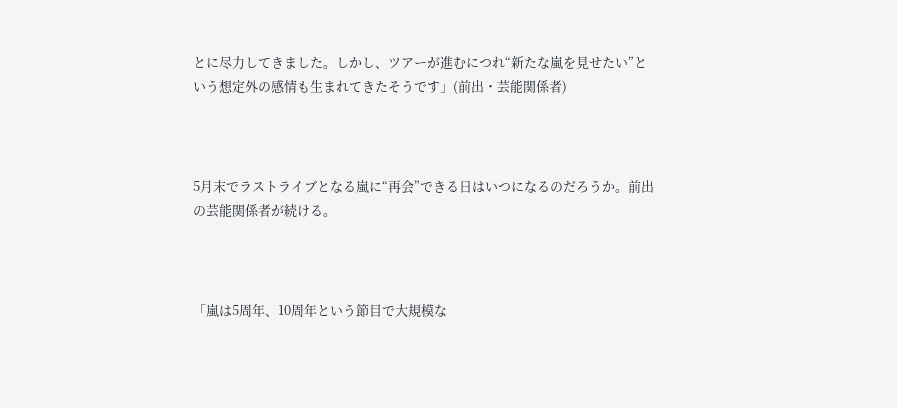とに尽力してきました。しかし、ツアーが進むにつれ“新たな嵐を見せたい”という想定外の感情も生まれてきたそうです」(前出・芸能関係者)



5月末でラストライブとなる嵐に“再会”できる日はいつになるのだろうか。前出の芸能関係者が続ける。



「嵐は5周年、10周年という節目で大規模な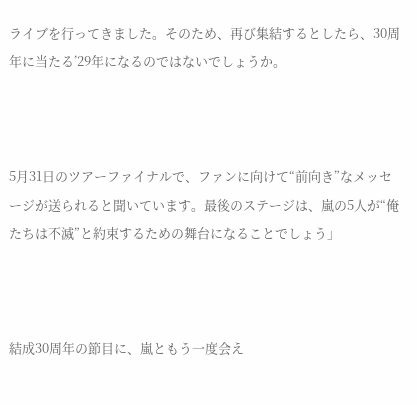ライブを行ってきました。そのため、再び集結するとしたら、30周年に当たる’29年になるのではないでしょうか。



5月31日のツアーファイナルで、ファンに向けて“前向き”なメッセージが送られると聞いています。最後のステージは、嵐の5人が“俺たちは不滅”と約束するための舞台になることでしょう」



結成30周年の節目に、嵐ともう一度会え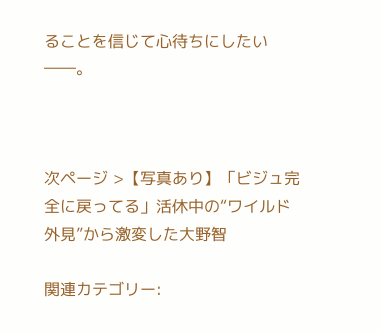ることを信じて心待ちにしたい――。



次ページ >【写真あり】「ビジュ完全に戻ってる」活休中の“ワイルド外見”から激変した大野智

関連カテゴリー: